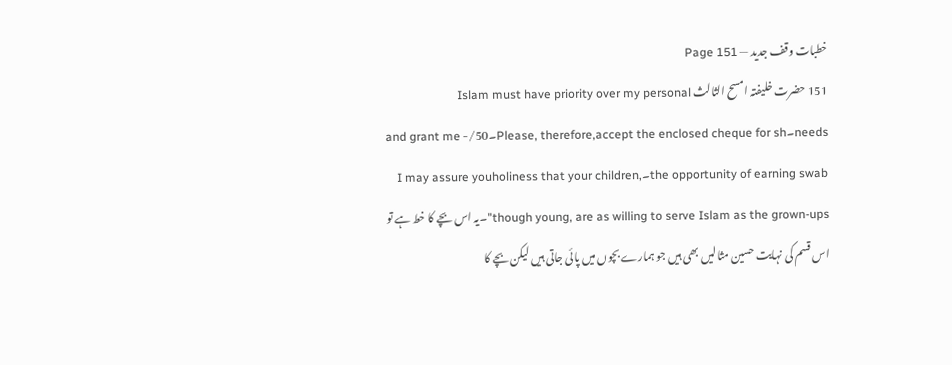خطبات وقف جدید — Page 151
151 حضرت خلیفتہ امسح الثالث Islam must have priority over my personal needs۔Please, therefore,accept the enclosed cheque for sh۔50/- and grant me the opportunity of earning swab۔I may assure youholiness that your children, though young, are as willing to serve Islam as the grown-ups"۔یہ اس بچے کا خط ہے تو اس قسم کی نہایت حسین مثالیں بھی ہیں جو ہمارے بچوں میں پائی جاتی ہیں لیکن بچے کا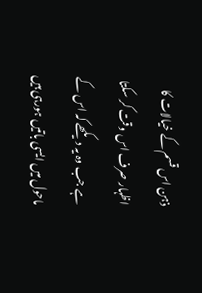ذہن اس قسم کے خیالات کا اظہار صرف اس وقت کر سکتا ہے جب وہ یہ دیکھے کہ اس کے ماحول میں ایسی باتیں ہورہی ہیں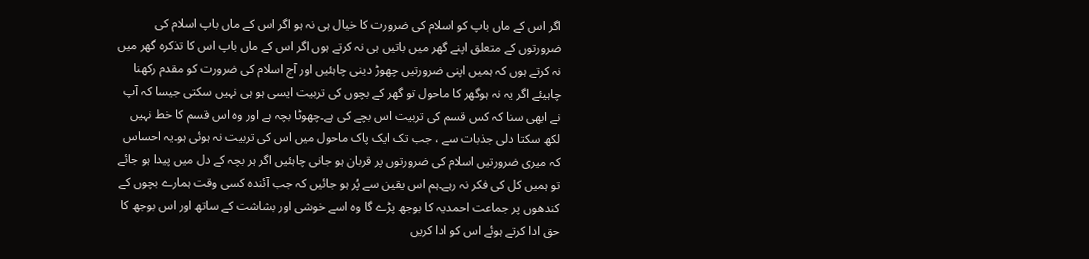اگر اس کے ماں باپ کو اسلام کی ضرورت کا خیال ہی نہ ہو اگر اس کے ماں باپ اسلام کی ضرورتوں کے متعلق اپنے گھر میں باتیں ہی نہ کرتے ہوں اگر اس کے ماں باپ اس کا تذکرہ گھر میں نہ کرتے ہوں کہ ہمیں اپنی ضرورتیں چھوڑ دینی چاہئیں اور آج اسلام کی ضرورت کو مقدم رکھنا چاہیئے اگر یہ نہ ہوگھر کا ماحول تو گھر کے بچوں کی تربیت ایسی ہو ہی نہیں سکتی جیسا کہ آپ نے ابھی سنا کہ کس قسم کی تربیت اس بچے کی ہے۔چھوٹا بچہ ہے اور وہ اس قسم کا خط نہیں لکھ سکتا دلی جذبات سے ، جب تک ایک پاک ماحول میں اس کی تربیت نہ ہوئی ہو۔یہ احساس کہ میری ضرورتیں اسلام کی ضرورتوں پر قربان ہو جانی چاہئیں اگر ہر بچہ کے دل میں پیدا ہو جائے تو ہمیں کل کی فکر نہ رہے۔ہم اس یقین سے پُر ہو جائیں کہ جب آئندہ کسی وقت ہمارے بچوں کے کندھوں پر جماعت احمدیہ کا بوجھ پڑے گا وہ اسے خوشی اور بشاشت کے ساتھ اور اس بوجھ کا حق ادا کرتے ہوئے اس کو ادا کریں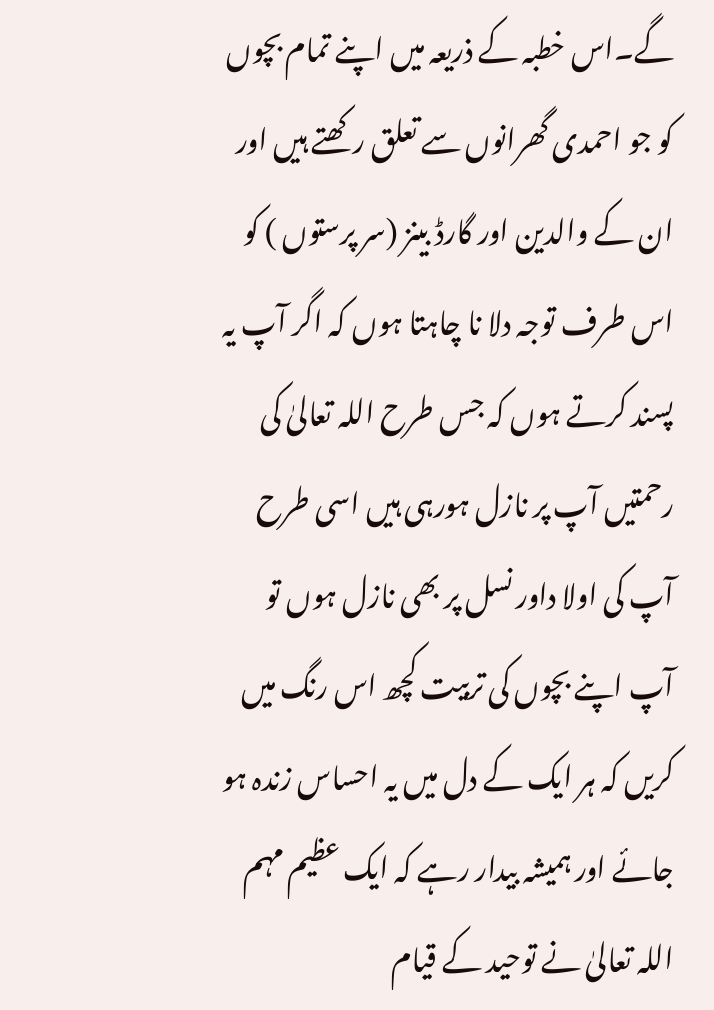گے۔اس خطبہ کے ذریعہ میں اپنے تمام بچوں کو جو احمدی گھرانوں سے تعلق رکھتے ہیں اور ان کے والدین اور گارڈ بینز (سر پرستوں ) کو اس طرف توجہ دلا نا چاہتا ہوں کہ اگر آپ یہ پسند کرتے ہوں کہ جس طرح اللہ تعالیٰ کی رحمتیں آپ پر نازل ہورہی ہیں اسی طرح آپ کی اولا داور نسل پر بھی نازل ہوں تو آپ اپنے بچوں کی تربیت کچھ اس رنگ میں کریں کہ ہر ایک کے دل میں یہ احساس زندہ ہو جائے اور ہمیشہ بیدار رہے کہ ایک عظیم مہم اللہ تعالیٰ نے توحید کے قیام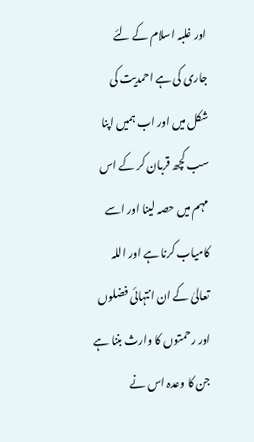اور غلبہ اسلام کے لئے جاری کی ہے احمدیت کی شکل میں اور اب ہمیں اپنا سب کچھ قربان کر کے اس مہم میں حصہ لینا اور اسے کامیاب کرنا ہے اور اللہ تعالیٰ کے ان انتہائی فضلوں اور رحمتوں کا وارث بننا ہے جن کا وعدہ اس نے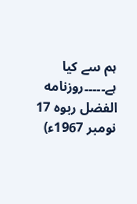ہم سے کیا ہے۔۔۔۔۔روزنامه الفضل ربوه 17 نومبر 1967ء)